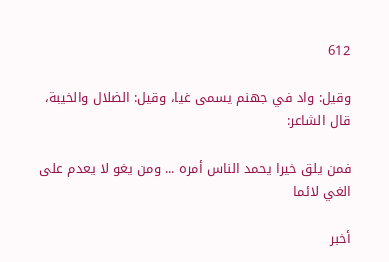612

وقيل: واد في جهنم يسمى غيا، وقيل: الضلال والخيبة، قال الشاعر:

فمن يلق خيرا يحمد الناس أمره ... ومن يغو لا يعدم على الغي لائما

أخبر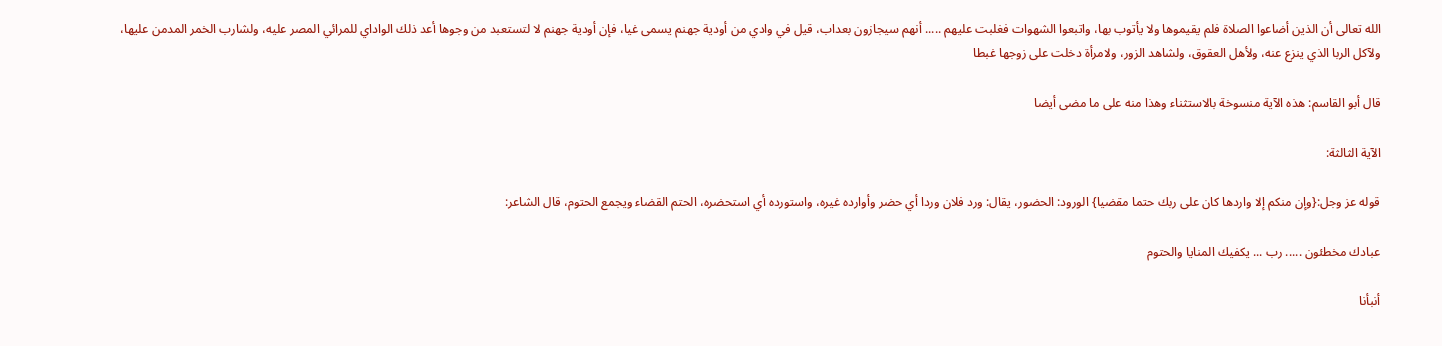الله تعالى أن الذين أضاعوا الصلاة فلم يقيموها ولا يأتوب بها، واتبعوا الشهوات فغلبت عليهم ..... أنهم سيجازون بعداب، قيل في وادي من أودية جهنم يسمى غيا، فإن أودية جهنم لا لتستعبد من وجوها أعد ذلك الواداي للمرائي المصر عليه، ولشارب الخمر المدمن عليها، ولآكل الربا الذي ينزع عنه، ولأهل العقوق، ولشاهد الزور، ولامرأة دخلت على زوجها غبطا

قال أبو القاسم: هذه الآية منسوخة بالاستثناء وهذا منه على ما مضى أيضا

الآية الثالثة:

قوله عز وجل:{وإن منكم إلا واردها كان على ربك حتما مقضيا} الورود: الحضور، يقال: ورد فلان وردا أي حضر وأوارده غيره، واستورده أي استحضره، الحتم القضاء ويجمع الحتوم، قال الشاعر:

عبادك مخطئون ..... رب ... يكفيك المنايا والحتوم

أنبأنا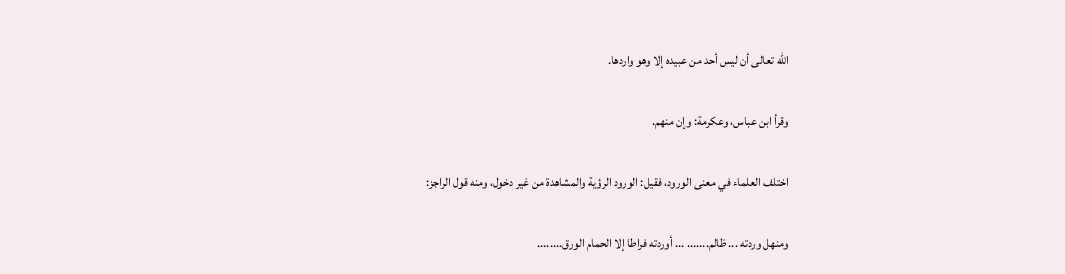الله تعالى أن ليس أحد من عبيده إلا وهو واردها.

وقرأ ابن عباس، وعكرمة: وإن منهم.

اختلف العلماء في معنى الورود، فقيل: الورود الرؤية والمشاهدة من غير دخول، ومنه قول الراجز:

ومنهل وردته ... ظالم....... ... أوردته فراطا إلا الحمام الورق........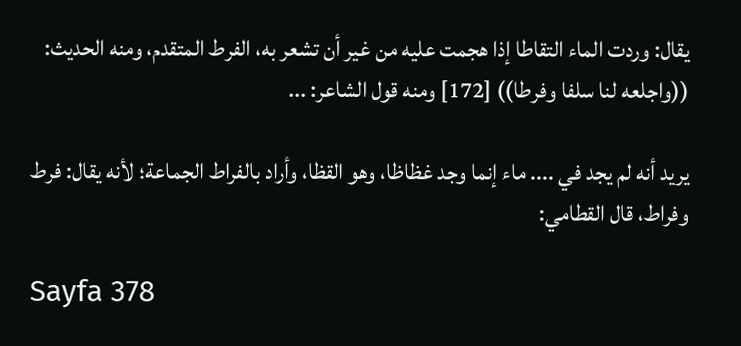يقال: وردت الماء التقاطا إذا هجمت عليه من غير أن تشعر به، الفرط المتقدم، ومنه الحديث: ((واجلعه لنا سلفا وفرطا)) [172] ومنه قول الشاعر: ...

يريد أنه لم يجد في .... ماء إنما وجد غظاظا، وهو القظا، وأراد بالفراط الجماعة؛ لأنه يقال: فرط وفراط، قال القطامي:

Sayfa 378